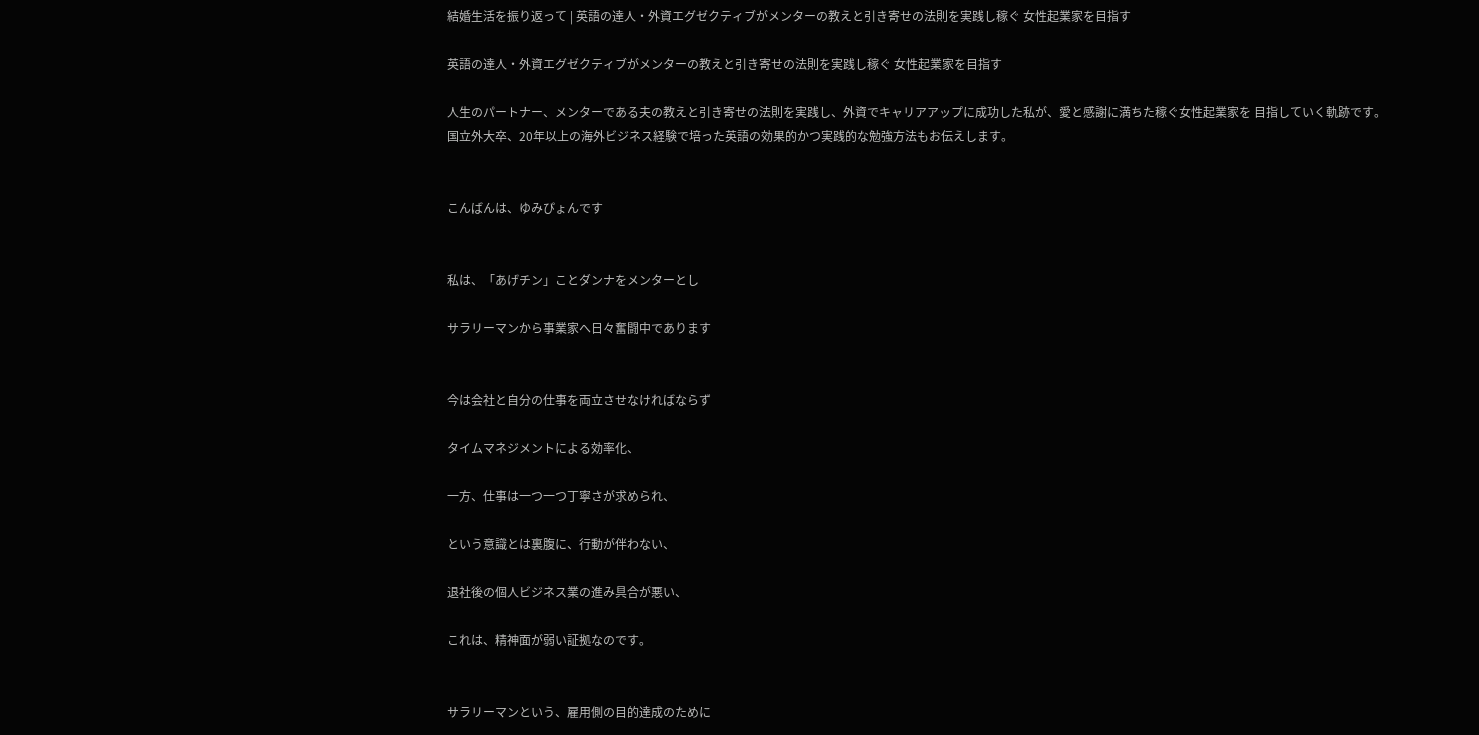結婚生活を振り返って | 英語の達人・外資エグゼクティブがメンターの教えと引き寄せの法則を実践し稼ぐ 女性起業家を目指す

英語の達人・外資エグゼクティブがメンターの教えと引き寄せの法則を実践し稼ぐ 女性起業家を目指す

人生のパートナー、メンターである夫の教えと引き寄せの法則を実践し、外資でキャリアアップに成功した私が、愛と感謝に満ちた稼ぐ女性起業家を 目指していく軌跡です。
国立外大卒、20年以上の海外ビジネス経験で培った英語の効果的かつ実践的な勉強方法もお伝えします。


こんばんは、ゆみぴょんです


私は、「あげチン」ことダンナをメンターとし

サラリーマンから事業家へ日々奮闘中であります


今は会社と自分の仕事を両立させなければならず

タイムマネジメントによる効率化、

一方、仕事は一つ一つ丁寧さが求められ、

という意識とは裏腹に、行動が伴わない、

退社後の個人ビジネス業の進み具合が悪い、

これは、精神面が弱い証拠なのです。


サラリーマンという、雇用側の目的達成のために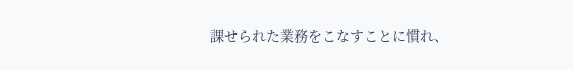課せられた業務をこなすことに慣れ、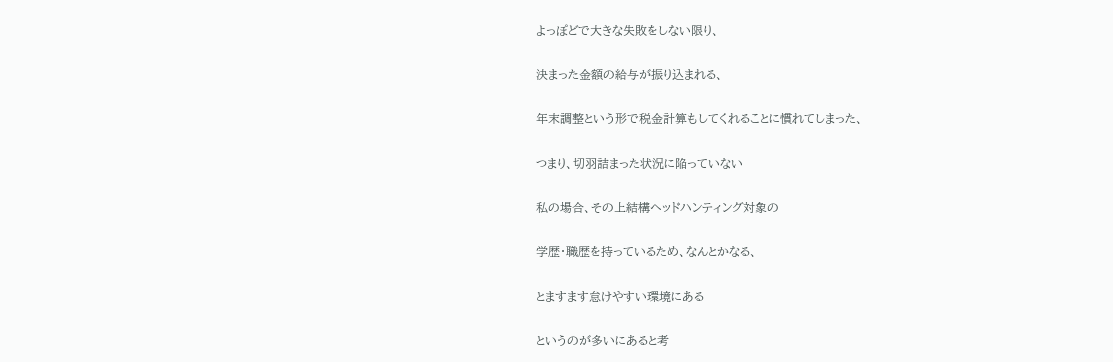よっぽどで大きな失敗をしない限り、

決まった金額の給与が振り込まれる、

年末調整という形で税金計算もしてくれることに慣れてしまった、

つまり、切羽詰まった状況に陥っていない

私の場合、その上結構ヘッドハンティング対象の

学歴・職歴を持っているため、なんとかなる、

とますます怠けやすい環境にある

というのが多いにあると考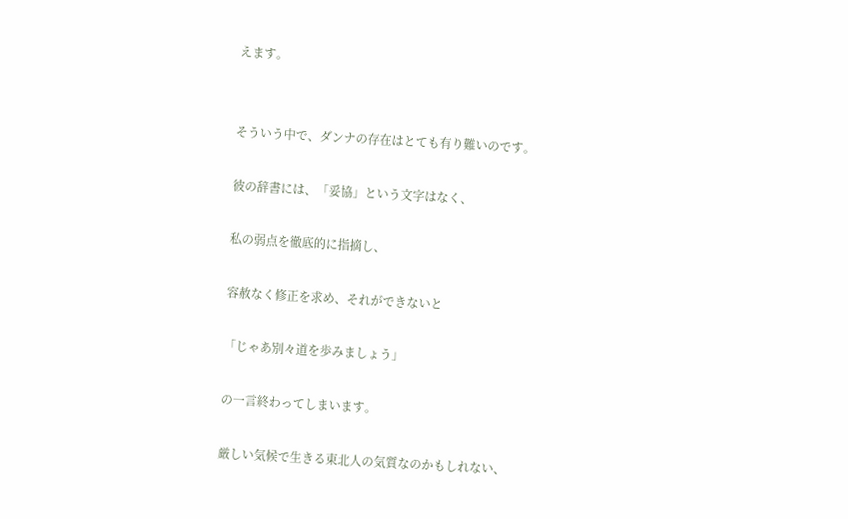えます。


そういう中で、ダンナの存在はとても有り難いのです。

彼の辞書には、「妥協」という文字はなく、

私の弱点を徹底的に指摘し、

容赦なく修正を求め、それができないと

「じゃあ別々道を歩みましょう」

の一言終わってしまいます。

厳しい気候で生きる東北人の気質なのかもしれない、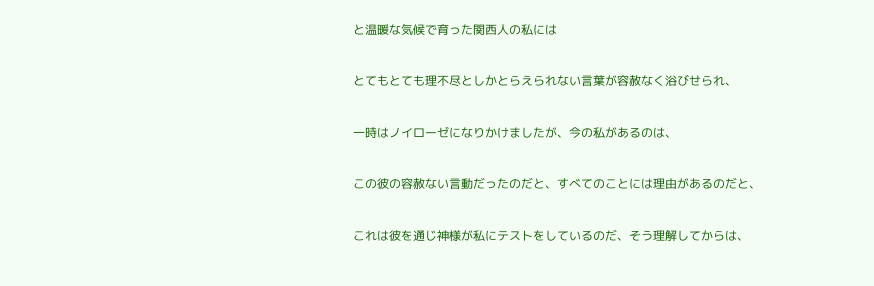と温暖な気候で育った関西人の私には

とてもとても理不尽としかとらえられない言葉が容赦なく浴びせられ、

一時はノイローゼになりかけましたが、今の私があるのは、

この彼の容赦ない言動だったのだと、すべてのことには理由があるのだと、

これは彼を通じ神様が私にテストをしているのだ、そう理解してからは、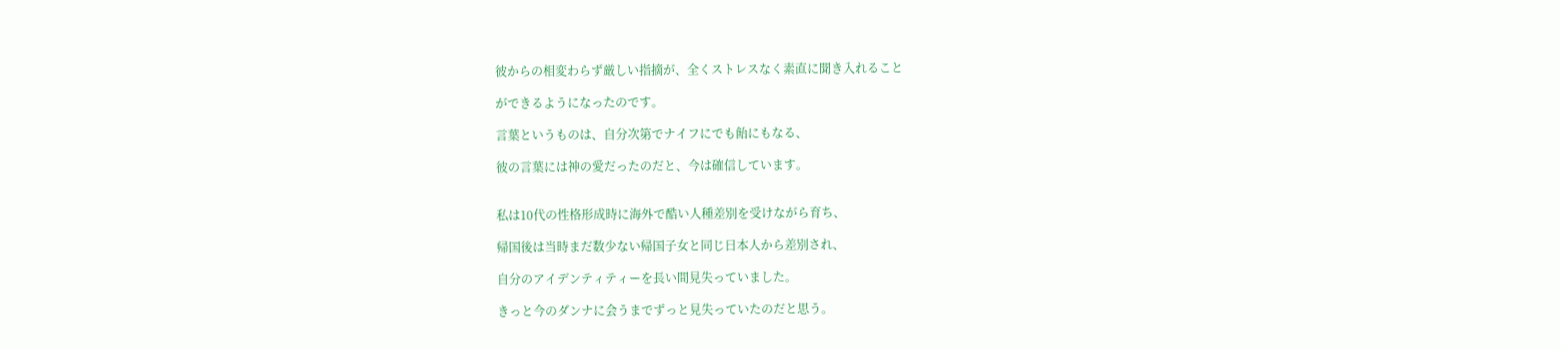彼からの相変わらず厳しい指摘が、全くストレスなく素直に聞き入れること

ができるようになったのです。

言葉というものは、自分次第でナイフにでも飴にもなる、

彼の言葉には神の愛だったのだと、今は確信しています。


私は10代の性格形成時に海外で酷い人種差別を受けながら育ち、

帰国後は当時まだ数少ない帰国子女と同じ日本人から差別され、

自分のアイデンティティーを長い間見失っていました。

きっと今のダンナに会うまでずっと見失っていたのだと思う。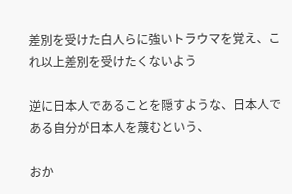差別を受けた白人らに強いトラウマを覚え、これ以上差別を受けたくないよう

逆に日本人であることを隠すような、日本人である自分が日本人を蔑むという、

おか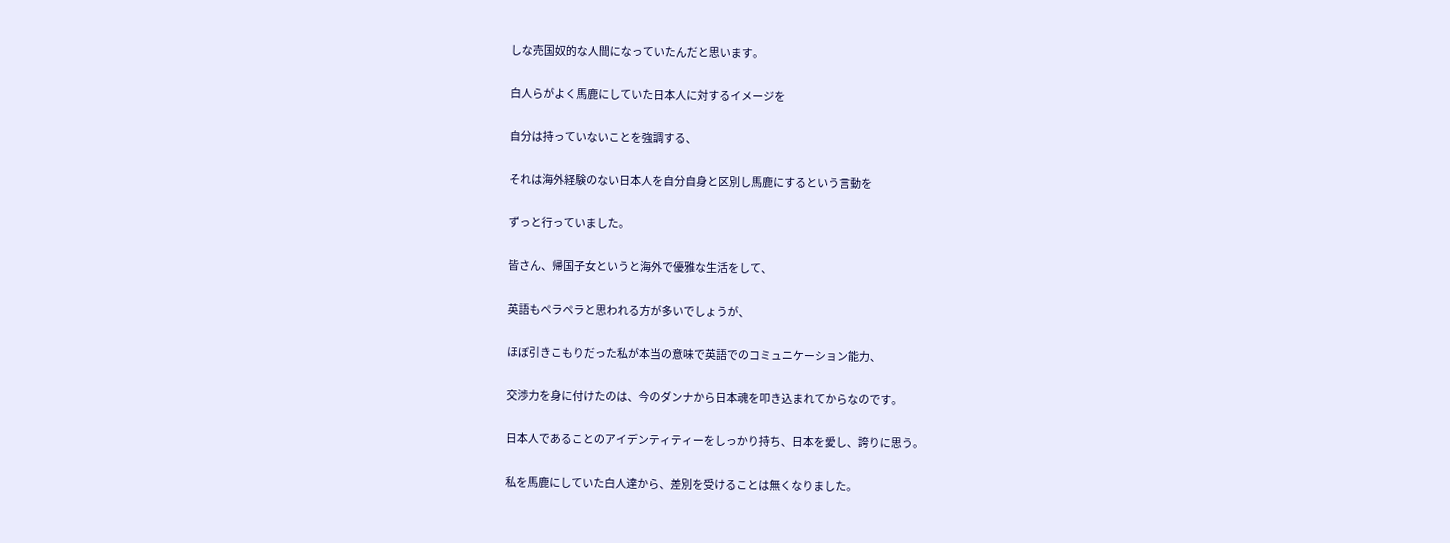しな売国奴的な人間になっていたんだと思います。

白人らがよく馬鹿にしていた日本人に対するイメージを

自分は持っていないことを強調する、

それは海外経験のない日本人を自分自身と区別し馬鹿にするという言動を

ずっと行っていました。

皆さん、帰国子女というと海外で優雅な生活をして、

英語もペラペラと思われる方が多いでしょうが、

ほぼ引きこもりだった私が本当の意味で英語でのコミュニケーション能力、

交渉力を身に付けたのは、今のダンナから日本魂を叩き込まれてからなのです。

日本人であることのアイデンティティーをしっかり持ち、日本を愛し、誇りに思う。

私を馬鹿にしていた白人達から、差別を受けることは無くなりました。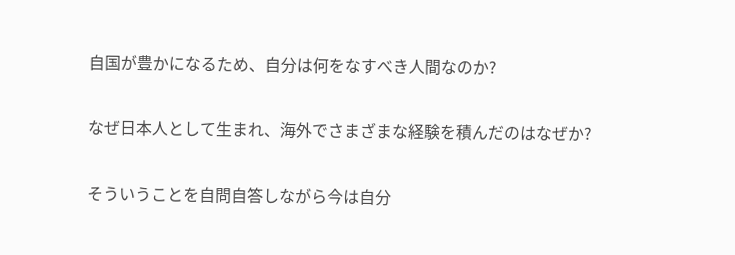自国が豊かになるため、自分は何をなすべき人間なのか?

なぜ日本人として生まれ、海外でさまざまな経験を積んだのはなぜか?

そういうことを自問自答しながら今は自分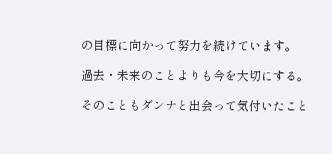の目標に向かって努力を続けています。

過去・未来のことよりも今を大切にする。

そのこともダンナと出会って気付いたこと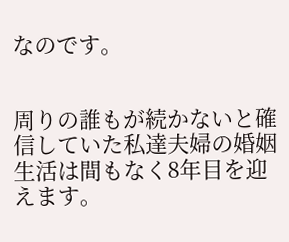なのです。


周りの誰もが続かないと確信していた私達夫婦の婚姻生活は間もなく8年目を迎えます。